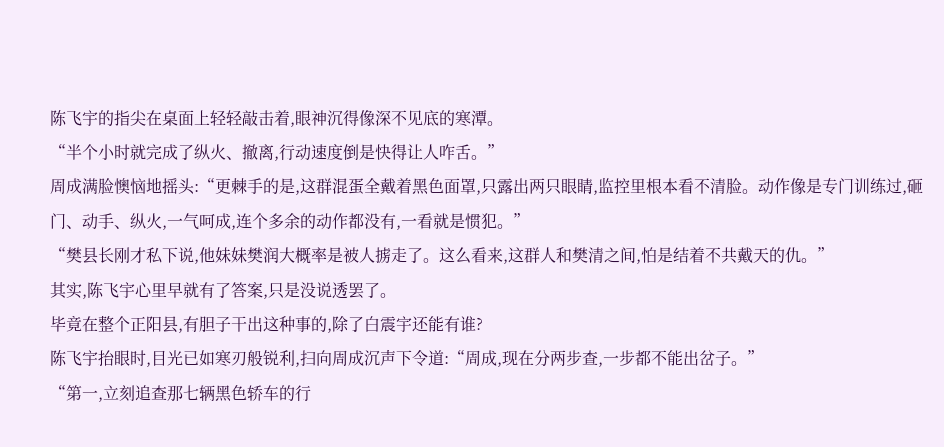陈飞宇的指尖在桌面上轻轻敲击着,眼神沉得像深不见底的寒潭。
“半个小时就完成了纵火、撤离,行动速度倒是快得让人咋舌。”
周成满脸懊恼地摇头:“更棘手的是,这群混蛋全戴着黑色面罩,只露出两只眼睛,监控里根本看不清脸。动作像是专门训练过,砸门、动手、纵火,一气呵成,连个多余的动作都没有,一看就是惯犯。”
“樊县长刚才私下说,他妹妹樊润大概率是被人掳走了。这么看来,这群人和樊清之间,怕是结着不共戴天的仇。”
其实,陈飞宇心里早就有了答案,只是没说透罢了。
毕竟在整个正阳县,有胆子干出这种事的,除了白震宇还能有谁?
陈飞宇抬眼时,目光已如寒刃般锐利,扫向周成沉声下令道:“周成,现在分两步查,一步都不能出岔子。”
“第一,立刻追查那七辆黑色轿车的行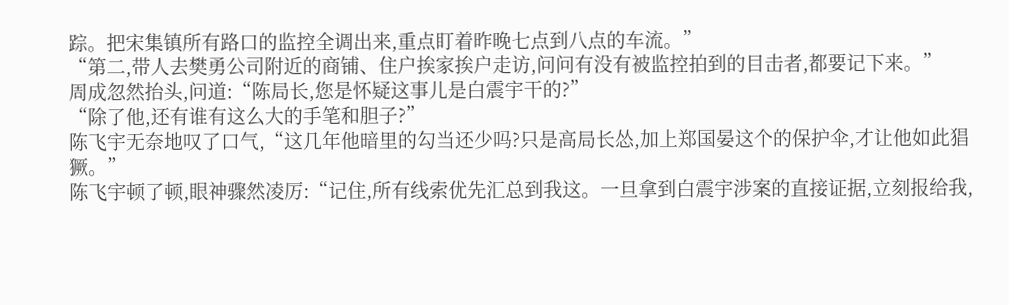踪。把宋集镇所有路口的监控全调出来,重点盯着昨晚七点到八点的车流。”
“第二,带人去樊勇公司附近的商铺、住户挨家挨户走访,问问有没有被监控拍到的目击者,都要记下来。”
周成忽然抬头,问道:“陈局长,您是怀疑这事儿是白震宇干的?”
“除了他,还有谁有这么大的手笔和胆子?”
陈飞宇无奈地叹了口气,“这几年他暗里的勾当还少吗?只是高局长怂,加上郑国晏这个的保护伞,才让他如此猖獗。”
陈飞宇顿了顿,眼神骤然凌厉:“记住,所有线索优先汇总到我这。一旦拿到白震宇涉案的直接证据,立刻报给我,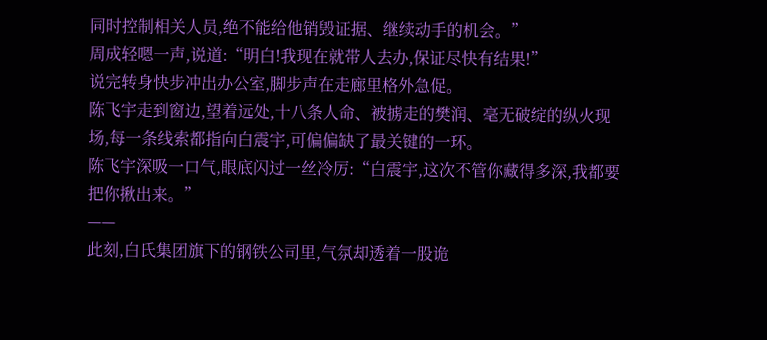同时控制相关人员,绝不能给他销毁证据、继续动手的机会。”
周成轻嗯一声,说道:“明白!我现在就带人去办,保证尽快有结果!”
说完转身快步冲出办公室,脚步声在走廊里格外急促。
陈飞宇走到窗边,望着远处,十八条人命、被掳走的樊润、毫无破绽的纵火现场,每一条线索都指向白震宇,可偏偏缺了最关键的一环。
陈飞宇深吸一口气,眼底闪过一丝冷厉:“白震宇,这次不管你藏得多深,我都要把你揪出来。”
——
此刻,白氏集团旗下的钢铁公司里,气氛却透着一股诡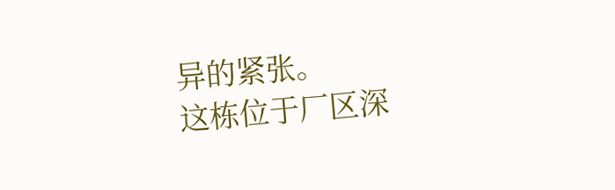异的紧张。
这栋位于厂区深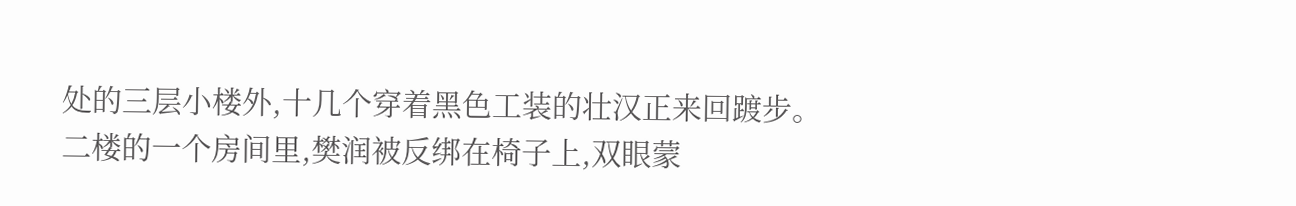处的三层小楼外,十几个穿着黑色工装的壮汉正来回踱步。
二楼的一个房间里,樊润被反绑在椅子上,双眼蒙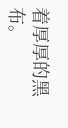着厚厚的黑布。